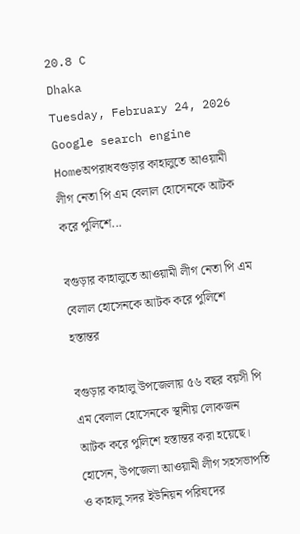20.8 C
Dhaka
Tuesday, February 24, 2026
Google search engine
Homeঅপরাধবগুড়ার কাহালুতে আওয়ামী লীগ নেতা পি এম বেলাল হোসেনকে আটক করে পুলিশে...

বগুড়ার কাহালুতে আওয়ামী লীগ নেতা পি এম বেলাল হোসেনকে আটক করে পুলিশে হস্তান্তর

বগুড়ার কাহালু উপজেলায় ৫৬ বছর বয়সী পি এম বেলাল হোসেনকে স্থানীয় লোকজন আটক করে পুলিশে হস্তান্তর করা হয়েছে। হোসেন, উপজেলা আওয়ামী লীগ সহসভাপতি ও কাহালু সদর ইউনিয়ন পরিষদের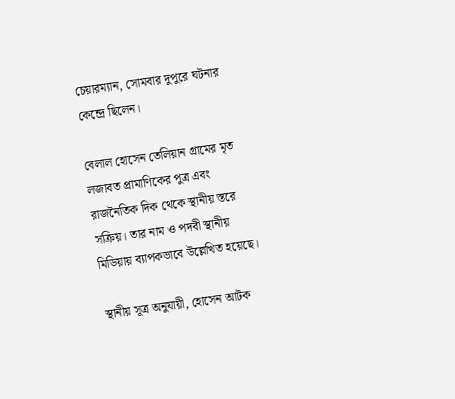চেয়ারম্যান, সোমবার দুপুরে ঘটনার কেন্দ্রে ছিলেন।

বেলাল হোসেন তেলিয়ান গ্রামের মৃত লজাবত প্রামাণিকের পুত্র এবং রাজনৈতিক দিক থেকে স্থানীয় স্তরে সক্রিয়। তার নাম ও পদবী স্থানীয় মিডিয়ায় ব্যাপকভাবে উল্লেখিত হয়েছে।

স্থানীয় সূত্র অনুযায়ী, হোসেন আটক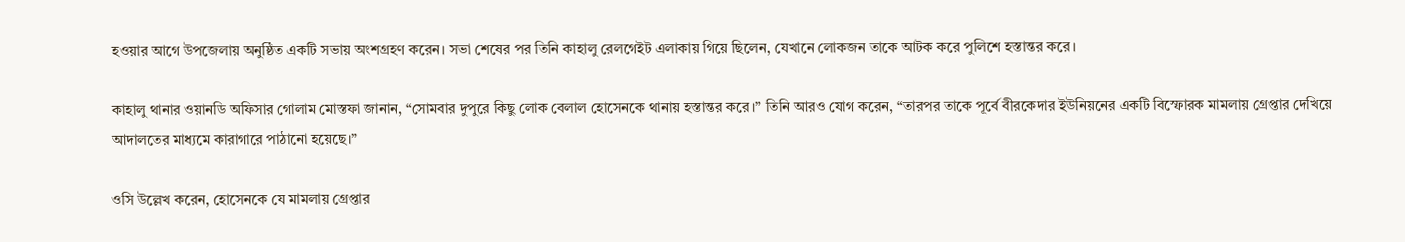হওয়ার আগে উপজেলায় অনুষ্ঠিত একটি সভায় অংশগ্রহণ করেন। সভা শেষের পর তিনি কাহালু রেলগেইট এলাকায় গিয়ে ছিলেন, যেখানে লোকজন তাকে আটক করে পুলিশে হস্তান্তর করে।

কাহালু থানার ওয়ানডি অফিসার গোলাম মোস্তফা জানান, “সোমবার দুপুরে কিছু লোক বেলাল হোসেনকে থানায় হস্তান্তর করে।” তিনি আরও যোগ করেন, “তারপর তাকে পূর্বে বীরকেদার ইউনিয়নের একটি বিস্ফোরক মামলায় গ্রেপ্তার দেখিয়ে আদালতের মাধ্যমে কারাগারে পাঠানো হয়েছে।”

ওসি উল্লেখ করেন, হোসেনকে যে মামলায় গ্রেপ্তার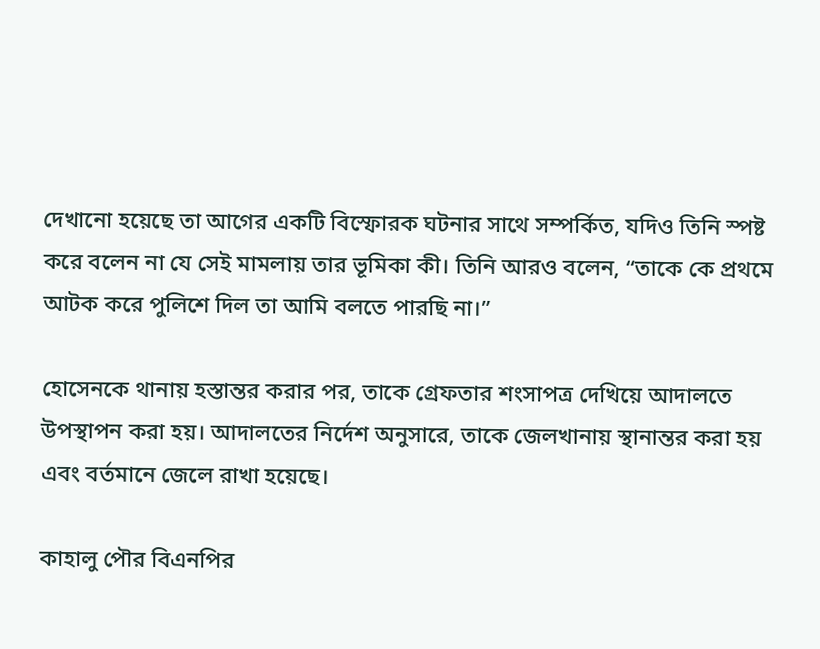দেখানো হয়েছে তা আগের একটি বিস্ফোরক ঘটনার সাথে সম্পর্কিত, যদিও তিনি স্পষ্ট করে বলেন না যে সেই মামলায় তার ভূমিকা কী। তিনি আরও বলেন, “তাকে কে প্রথমে আটক করে পুলিশে দিল তা আমি বলতে পারছি না।”

হোসেনকে থানায় হস্তান্তর করার পর, তাকে গ্রেফতার শংসাপত্র দেখিয়ে আদালতে উপস্থাপন করা হয়। আদালতের নির্দেশ অনুসারে, তাকে জেলখানায় স্থানান্তর করা হয় এবং বর্তমানে জেলে রাখা হয়েছে।

কাহালু পৌর বিএনপির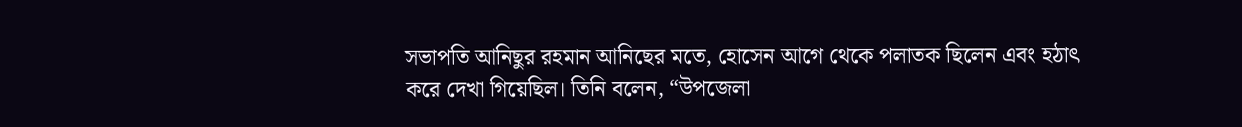সভাপতি আনিছুর রহমান আনিছের মতে, হোসেন আগে থেকে পলাতক ছিলেন এবং হঠাৎ করে দেখা গিয়েছিল। তিনি বলেন, “উপজেলা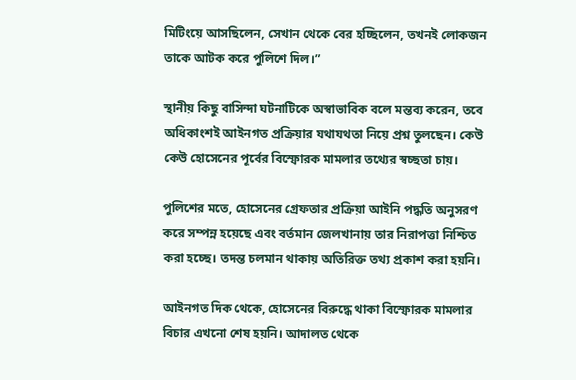মিটিংয়ে আসছিলেন, সেখান থেকে বের হচ্ছিলেন, তখনই লোকজন তাকে আটক করে পুলিশে দিল।”

স্থানীয় কিছু বাসিন্দা ঘটনাটিকে অস্বাভাবিক বলে মন্তব্য করেন, তবে অধিকাংশই আইনগত প্রক্রিয়ার যথাযথতা নিয়ে প্রশ্ন তুলছেন। কেউ কেউ হোসেনের পূর্বের বিস্ফোরক মামলার তথ্যের স্বচ্ছতা চায়।

পুলিশের মতে, হোসেনের গ্রেফতার প্রক্রিয়া আইনি পদ্ধতি অনুসরণ করে সম্পন্ন হয়েছে এবং বর্তমান জেলখানায় তার নিরাপত্তা নিশ্চিত করা হচ্ছে। তদন্ত চলমান থাকায় অতিরিক্ত তথ্য প্রকাশ করা হয়নি।

আইনগত দিক থেকে, হোসেনের বিরুদ্ধে থাকা বিস্ফোরক মামলার বিচার এখনো শেষ হয়নি। আদালত থেকে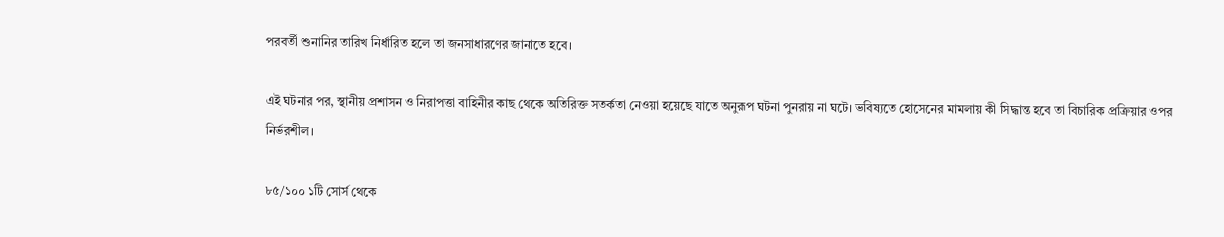পরবর্তী শুনানির তারিখ নির্ধারিত হলে তা জনসাধারণের জানাতে হবে।

এই ঘটনার পর, স্থানীয় প্রশাসন ও নিরাপত্তা বাহিনীর কাছ থেকে অতিরিক্ত সতর্কতা নেওয়া হয়েছে যাতে অনুরূপ ঘটনা পুনরায় না ঘটে। ভবিষ্যতে হোসেনের মামলায় কী সিদ্ধান্ত হবে তা বিচারিক প্রক্রিয়ার ওপর নির্ভরশীল।

৮৫/১০০ ১টি সোর্স থেকে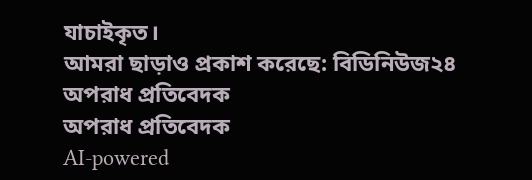যাচাইকৃত।
আমরা ছাড়াও প্রকাশ করেছে: বিডিনিউজ২৪
অপরাধ প্রতিবেদক
অপরাধ প্রতিবেদক
AI-powered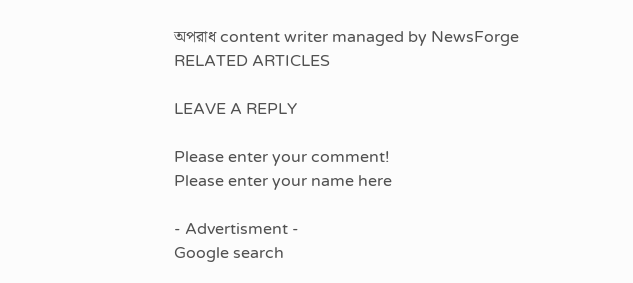অপরাধ content writer managed by NewsForge
RELATED ARTICLES

LEAVE A REPLY

Please enter your comment!
Please enter your name here

- Advertisment -
Google search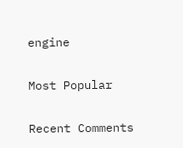engine

Most Popular

Recent Comments